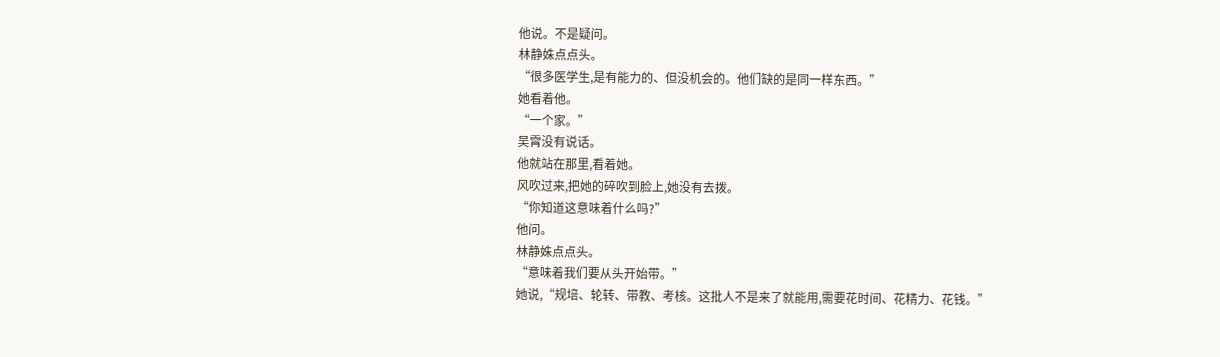他说。不是疑问。
林静姝点点头。
“很多医学生,是有能力的、但没机会的。他们缺的是同一样东西。”
她看着他。
“一个家。”
吴霄没有说话。
他就站在那里,看着她。
风吹过来,把她的碎吹到脸上,她没有去拨。
“你知道这意味着什么吗?”
他问。
林静姝点点头。
“意味着我们要从头开始带。”
她说,“规培、轮转、带教、考核。这批人不是来了就能用,需要花时间、花精力、花钱。”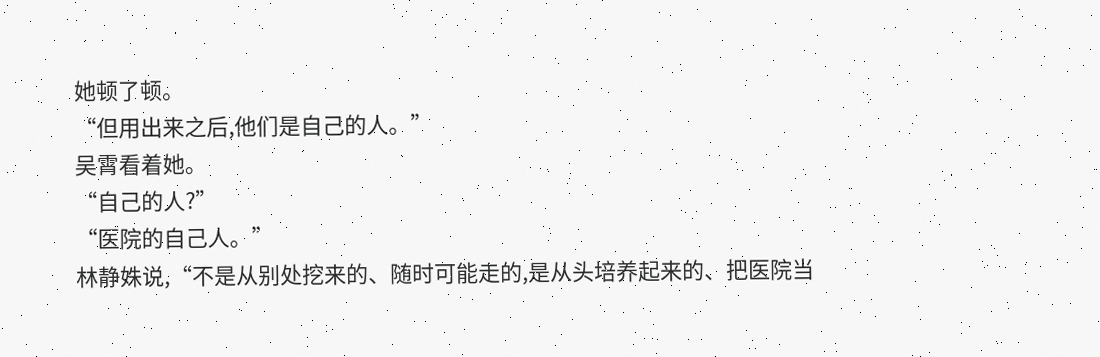她顿了顿。
“但用出来之后,他们是自己的人。”
吴霄看着她。
“自己的人?”
“医院的自己人。”
林静姝说,“不是从别处挖来的、随时可能走的,是从头培养起来的、把医院当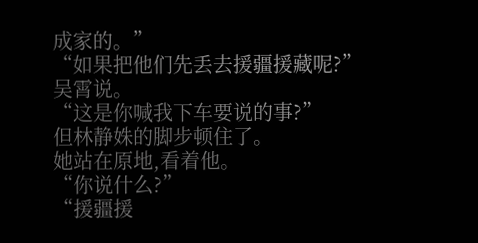成家的。”
“如果把他们先丢去援疆援藏呢?”
吴霄说。
“这是你喊我下车要说的事?”
但林静姝的脚步顿住了。
她站在原地,看着他。
“你说什么?”
“援疆援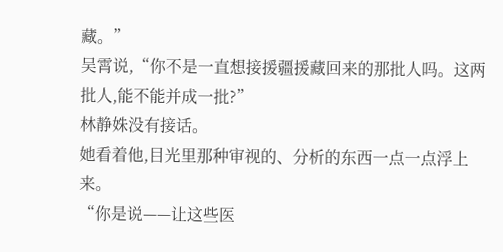藏。”
吴霄说,“你不是一直想接援疆援藏回来的那批人吗。这两批人,能不能并成一批?”
林静姝没有接话。
她看着他,目光里那种审视的、分析的东西一点一点浮上来。
“你是说——让这些医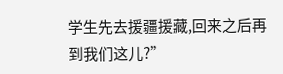学生先去援疆援藏,回来之后再到我们这儿?”